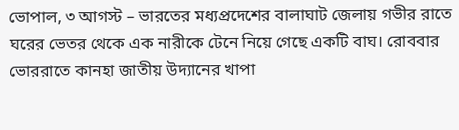ভোপাল, ৩ আগস্ট – ভারতের মধ্যপ্রদেশের বালাঘাট জেলায় গভীর রাতে ঘরের ভেতর থেকে এক নারীকে টেনে নিয়ে গেছে একটি বাঘ। রোববার ভোররাতে কানহা জাতীয় উদ্যানের খাপা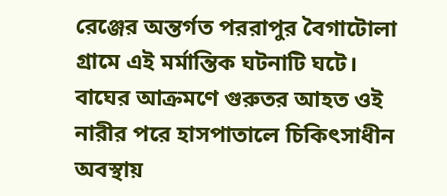রেঞ্জের অন্তর্গত পররাপুর বৈগাটোলা গ্রামে এই মর্মান্তিক ঘটনাটি ঘটে।
বাঘের আক্রমণে গুরুতর আহত ওই নারীর পরে হাসপাতালে চিকিৎসাধীন অবস্থায়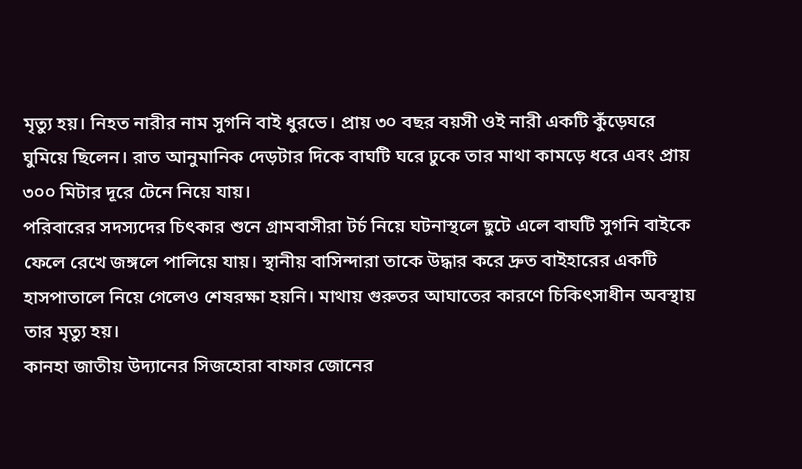মৃত্যু হয়। নিহত নারীর নাম সুগনি বাই ধুরভে। প্রায় ৩০ বছর বয়সী ওই নারী একটি কুঁড়েঘরে ঘুমিয়ে ছিলেন। রাত আনুমানিক দেড়টার দিকে বাঘটি ঘরে ঢুকে তার মাথা কামড়ে ধরে এবং প্রায় ৩০০ মিটার দূরে টেনে নিয়ে যায়।
পরিবারের সদস্যদের চিৎকার শুনে গ্রামবাসীরা টর্চ নিয়ে ঘটনাস্থলে ছুটে এলে বাঘটি সুগনি বাইকে ফেলে রেখে জঙ্গলে পালিয়ে যায়। স্থানীয় বাসিন্দারা তাকে উদ্ধার করে দ্রুত বাইহারের একটি হাসপাতালে নিয়ে গেলেও শেষরক্ষা হয়নি। মাথায় গুরুতর আঘাতের কারণে চিকিৎসাধীন অবস্থায় তার মৃত্যু হয়।
কানহা জাতীয় উদ্যানের সিজহোরা বাফার জোনের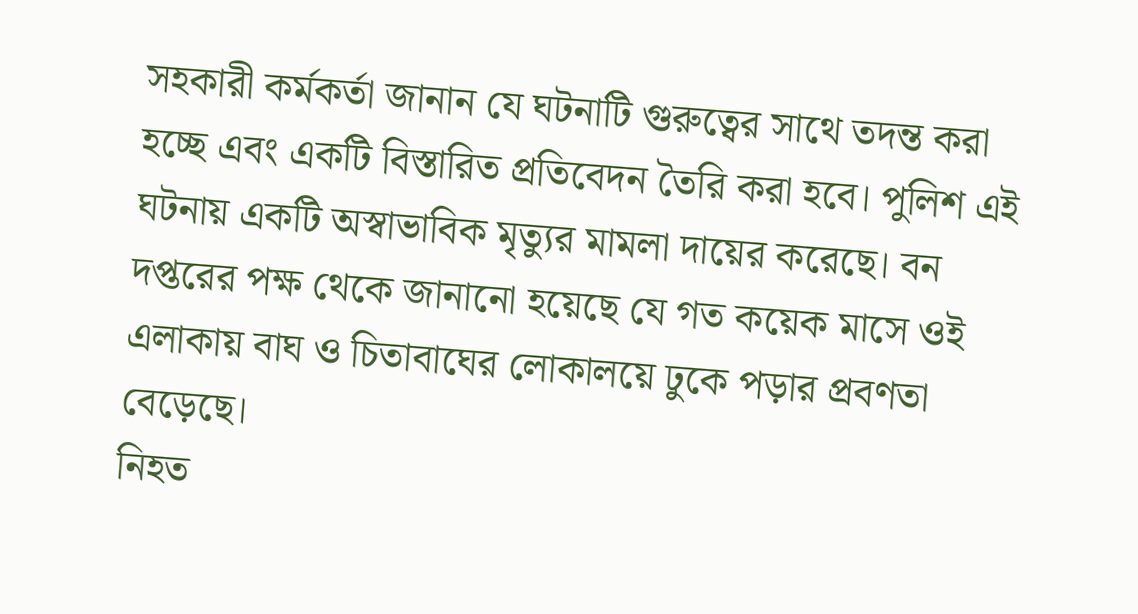সহকারী কর্মকর্তা জানান যে ঘটনাটি গুরুত্বের সাথে তদন্ত করা হচ্ছে এবং একটি বিস্তারিত প্রতিবেদন তৈরি করা হবে। পুলিশ এই ঘটনায় একটি অস্বাভাবিক মৃত্যুর মামলা দায়ের করেছে। বন দপ্তরের পক্ষ থেকে জানানো হয়েছে যে গত কয়েক মাসে ওই এলাকায় বাঘ ও চিতাবাঘের লোকালয়ে ঢুকে পড়ার প্রবণতা বেড়েছে।
নিহত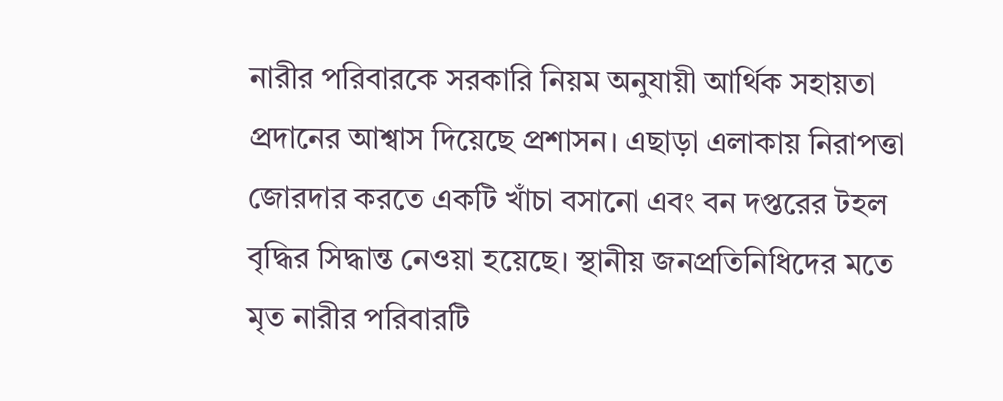নারীর পরিবারকে সরকারি নিয়ম অনুযায়ী আর্থিক সহায়তা প্রদানের আশ্বাস দিয়েছে প্রশাসন। এছাড়া এলাকায় নিরাপত্তা জোরদার করতে একটি খাঁচা বসানো এবং বন দপ্তরের টহল বৃদ্ধির সিদ্ধান্ত নেওয়া হয়েছে। স্থানীয় জনপ্রতিনিধিদের মতে মৃত নারীর পরিবারটি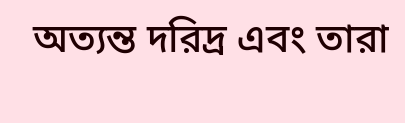অত্যন্ত দরিদ্র এবং তারা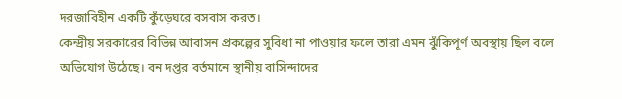দরজাবিহীন একটি কুঁড়েঘরে বসবাস করত।
কেন্দ্রীয় সরকারের বিভিন্ন আবাসন প্রকল্পের সুবিধা না পাওয়ার ফলে তারা এমন ঝুঁকিপূর্ণ অবস্থায় ছিল বলে অভিযোগ উঠেছে। বন দপ্তর বর্তমানে স্থানীয় বাসিন্দাদের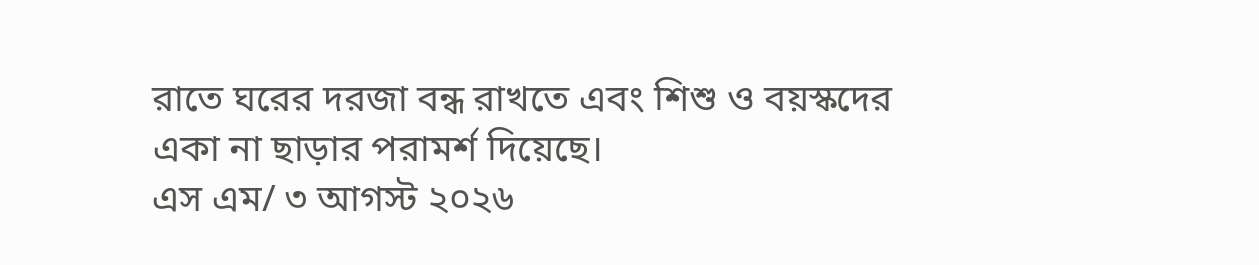রাতে ঘরের দরজা বন্ধ রাখতে এবং শিশু ও বয়স্কদের একা না ছাড়ার পরামর্শ দিয়েছে।
এস এম/ ৩ আগস্ট ২০২৬